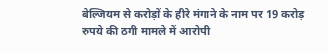बेल्जियम से करोड़ों के हीरे मंगाने के नाम पर 19 करोड़ रुपये की ठगी मामले में आरोपी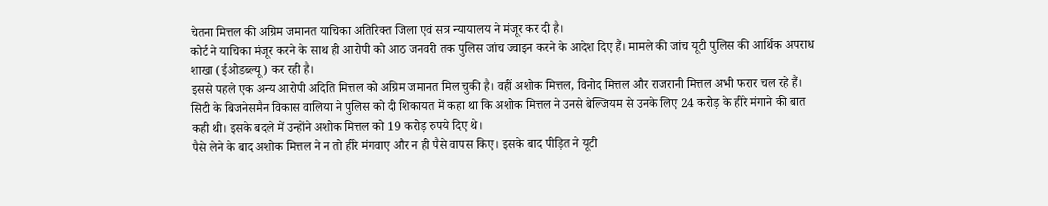चेतना मित्तल की अग्रिम जमानत याचिका अतिरिक्त जिला एवं सत्र न्यायालय ने मंजूर कर दी है।
कोर्ट ने याचिका मंजूर करने के साथ ही आरोपी को आठ जनवरी तक पुलिस जांच ज्वाइन करने के आदेश दिए हैं। मामले की जांच यूटी पुलिस की आर्थिक अपराध शाखा (ईओडब्ल्यू) कर रही है।
इससे पहले एक अन्य आरोपी अदिति मित्तल को अग्रिम जमानत मिल चुकी है। वहीं अशोक मित्तल, विनोद मित्तल और राजरानी मित्तल अभी फरार चल रहे हैं।
सिटी के बिजनेसमैन विकास वालिया ने पुलिस को दी शिकायत में कहा था कि अशोक मित्तल ने उनसे बेल्जियम से उनके लिए 24 करोड़ के हीरे मंगाने की बात कही थी। इसके बदले में उन्होंने अशोक मित्तल को 19 करोड़ रुपये दिए थे।
पैसे लेने के बाद अशोक मित्तल ने न तो हीरे मंगवाए और न ही पैसे वापस किए। इसके बाद पीड़ित ने यूटी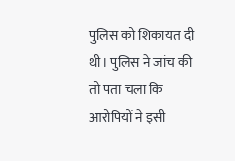पुलिस को शिकायत दी थी। पुलिस ने जांच की तो पता चला कि आरोपियों ने इसी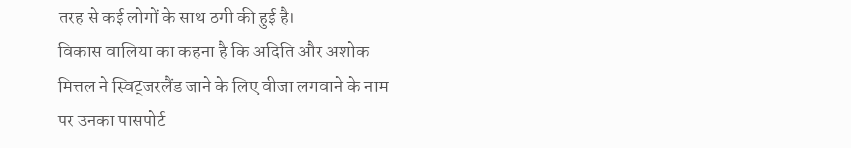तरह से कई लोगों के साथ ठगी की हुई है।
विकास वालिया का कहना है कि अदिति और अशोक मित्तल ने स्विट्जरलैंड जाने के लिए वीजा लगवाने के नाम पर उनका पासपोर्ट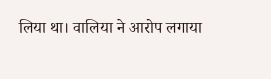लिया था। वालिया ने आरोप लगाया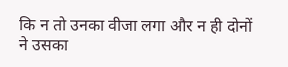कि न तो उनका वीजा लगा और न ही दोनों ने उसका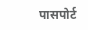पासपोर्ट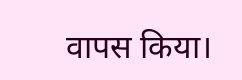वापस किया।